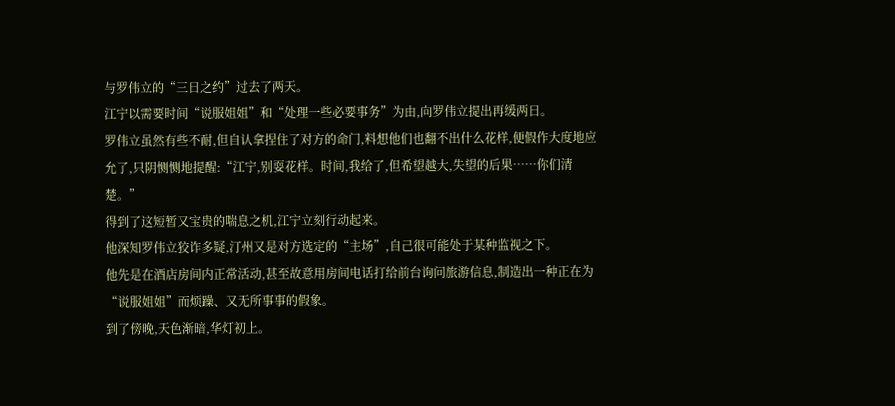与罗伟立的“三日之约”过去了两天。
江宁以需要时间“说服姐姐”和“处理一些必要事务”为由,向罗伟立提出再缓两日。
罗伟立虽然有些不耐,但自认拿捏住了对方的命门,料想他们也翻不出什么花样,便假作大度地应允了,只阴恻恻地提醒:“江宁,别耍花样。时间,我给了,但希望越大,失望的后果……你们清楚。”
得到了这短暂又宝贵的喘息之机,江宁立刻行动起来。
他深知罗伟立狡诈多疑,汀州又是对方选定的“主场”,自己很可能处于某种监视之下。
他先是在酒店房间内正常活动,甚至故意用房间电话打给前台询问旅游信息,制造出一种正在为“说服姐姐”而烦躁、又无所事事的假象。
到了傍晚,天色渐暗,华灯初上。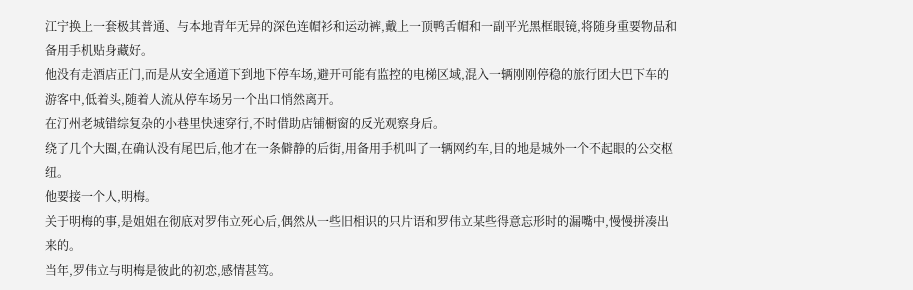江宁换上一套极其普通、与本地青年无异的深色连帽衫和运动裤,戴上一顶鸭舌帽和一副平光黑框眼镜,将随身重要物品和备用手机贴身藏好。
他没有走酒店正门,而是从安全通道下到地下停车场,避开可能有监控的电梯区域,混入一辆刚刚停稳的旅行团大巴下车的游客中,低着头,随着人流从停车场另一个出口悄然离开。
在汀州老城错综复杂的小巷里快速穿行,不时借助店铺橱窗的反光观察身后。
绕了几个大圈,在确认没有尾巴后,他才在一条僻静的后街,用备用手机叫了一辆网约车,目的地是城外一个不起眼的公交枢纽。
他要接一个人,明梅。
关于明梅的事,是姐姐在彻底对罗伟立死心后,偶然从一些旧相识的只片语和罗伟立某些得意忘形时的漏嘴中,慢慢拼凑出来的。
当年,罗伟立与明梅是彼此的初恋,感情甚笃。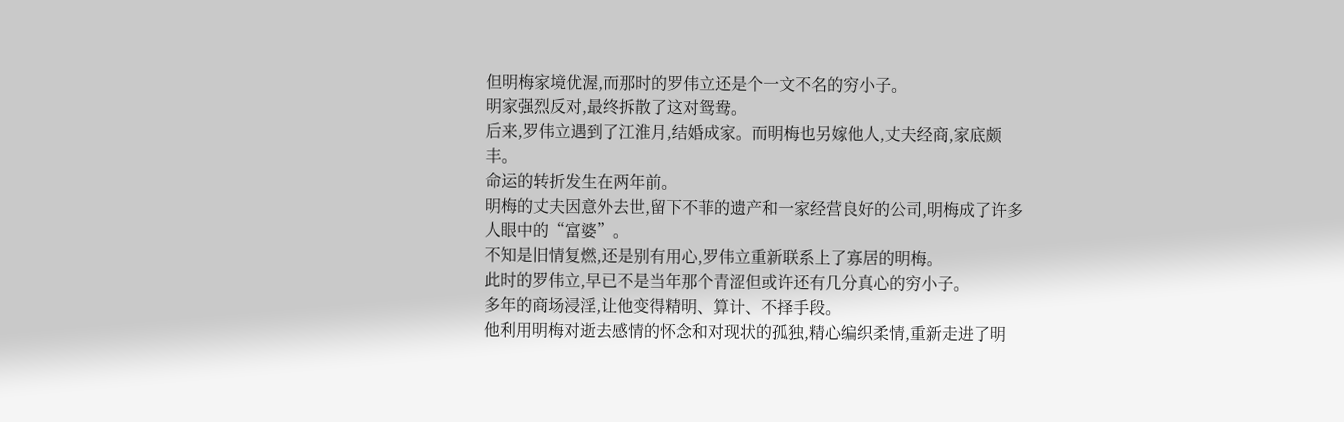但明梅家境优渥,而那时的罗伟立还是个一文不名的穷小子。
明家强烈反对,最终拆散了这对鸳鸯。
后来,罗伟立遇到了江淮月,结婚成家。而明梅也另嫁他人,丈夫经商,家底颇丰。
命运的转折发生在两年前。
明梅的丈夫因意外去世,留下不菲的遗产和一家经营良好的公司,明梅成了许多人眼中的“富婆”。
不知是旧情复燃,还是别有用心,罗伟立重新联系上了寡居的明梅。
此时的罗伟立,早已不是当年那个青涩但或许还有几分真心的穷小子。
多年的商场浸淫,让他变得精明、算计、不择手段。
他利用明梅对逝去感情的怀念和对现状的孤独,精心编织柔情,重新走进了明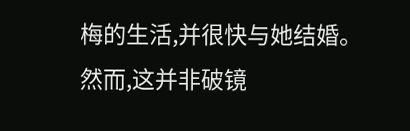梅的生活,并很快与她结婚。
然而,这并非破镜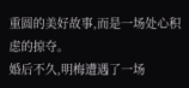重圆的美好故事,而是一场处心积虑的掠夺。
婚后不久,明梅遭遇了一场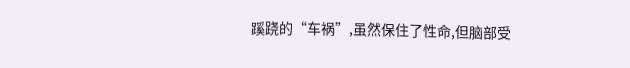蹊跷的“车祸”,虽然保住了性命,但脑部受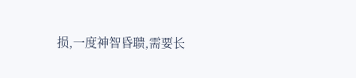损,一度神智昏聩,需要长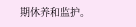期休养和监护。